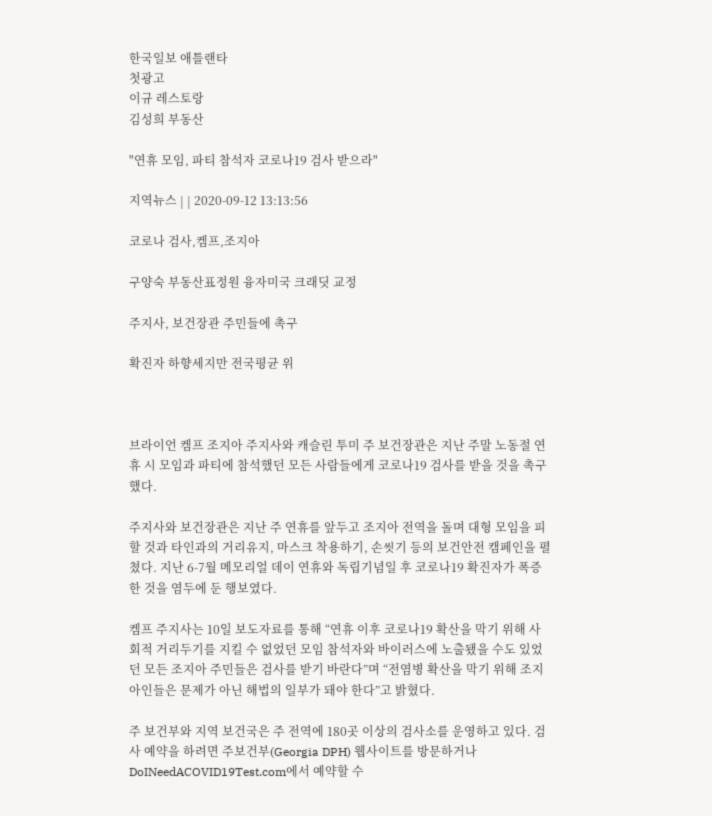한국일보 애틀랜타
첫광고
이규 레스토랑
김성희 부동산

"연휴 모임, 파티 참석자 코로나19 검사 받으라"

지역뉴스 | | 2020-09-12 13:13:56

코로나 검사,켐프,조지아

구양숙 부동산표정원 융자미국 크래딧 교정

주지사, 보건장관 주민들에 촉구

확진자 하향세지만 전국평균 위



브라이언 켐프 조지아 주지사와 캐슬린 투미 주 보건장관은 지난 주말 노동절 연휴 시 모임과 파티에 참석했던 모든 사람들에게 코로나19 검사를 받을 것을 촉구했다.

주지사와 보건장관은 지난 주 연휴를 앞두고 조지아 전역을 돌며 대형 모임을 피할 것과 타인과의 거리유지, 마스크 착용하기, 손씻기 등의 보건안전 캠페인을 펼쳤다. 지난 6-7월 메모리얼 데이 연휴와 독립기념일 후 코로나19 확진자가 폭증한 것을 염두에 둔 행보였다.

켐프 주지사는 10일 보도자료를 통해 “연휴 이후 코로나19 확산을 막기 위해 사회적 거리두기를 지킬 수 없었던 모임 참석자와 바이러스에 노출됐을 수도 있었던 모든 조지아 주민들은 검사를 받기 바란다”며 “전염병 확산을 막기 위해 조지아인들은 문제가 아닌 해법의 일부가 돼야 한다”고 밝혔다.

주 보건부와 지역 보건국은 주 전역에 180곳 이상의 검사소를 운영하고 있다. 검사 예약을 하려면 주보건부(Georgia DPH) 웹사이트를 방문하거나 DoINeedACOVID19Test.com에서 예약할 수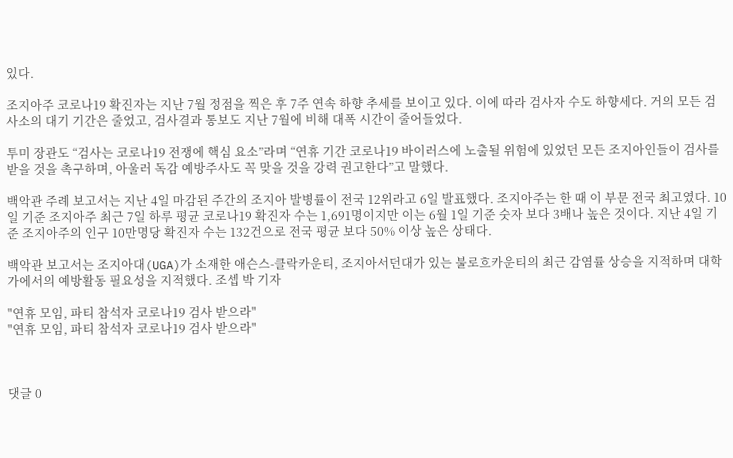있다.

조지아주 코로나19 확진자는 지난 7월 정점을 찍은 후 7주 연속 하향 추세를 보이고 있다. 이에 따라 검사자 수도 하향세다. 거의 모든 검사소의 대기 기간은 줄었고, 검사결과 통보도 지난 7월에 비해 대폭 시간이 줄어들었다.

투미 장관도 “검사는 코로나19 전쟁에 핵심 요소”라며 “연휴 기간 코로나19 바이러스에 노출될 위험에 있었던 모든 조지아인들이 검사를 받을 것을 촉구하며, 아울러 독감 예방주사도 꼭 맞을 것을 강력 권고한다”고 말했다.

백악관 주례 보고서는 지난 4일 마감된 주간의 조지아 발병률이 전국 12위라고 6일 발표했다. 조지아주는 한 때 이 부문 전국 최고였다. 10일 기준 조지아주 최근 7일 하루 평균 코로나19 확진자 수는 1,691명이지만 이는 6월 1일 기준 숫자 보다 3배나 높은 것이다. 지난 4일 기준 조지아주의 인구 10만명당 확진자 수는 132건으로 전국 평균 보다 50% 이상 높은 상태다.

백악관 보고서는 조지아대(UGA)가 소재한 애슨스-클락카운티, 조지아서던대가 있는 불로흐카운티의 최근 감염률 상승을 지적하며 대학가에서의 예방활동 필요성을 지적했다. 조셉 박 기자

"연휴 모임, 파티 참석자 코로나19 검사 받으라"
"연휴 모임, 파티 참석자 코로나19 검사 받으라"



댓글 0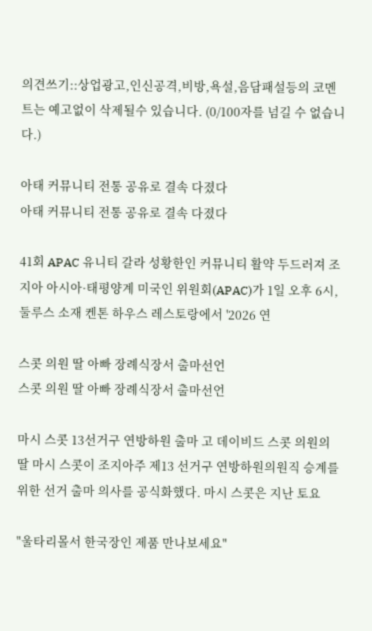의견쓰기::상업광고,인신공격,비방,욕설,음담패설등의 코멘트는 예고없이 삭제될수 있습니다. (0/100자를 넘길 수 없습니다.)

아태 커뮤니티 전통 공유로 결속 다졌다
아태 커뮤니티 전통 공유로 결속 다졌다

41회 APAC 유니티 갈라 성황한인 커뮤니티 활약 두드러져 조지아 아시아·태평양계 미국인 위원회(APAC)가 1일 오후 6시, 둘루스 소재 켄톤 하우스 레스토랑에서 '2026 연

스콧 의원 딸 아빠 장례식장서 출마선언
스콧 의원 딸 아빠 장례식장서 출마선언

마시 스콧 13선거구 연방하원 출마 고 데이비드 스콧 의원의 딸 마시 스콧이 조지아주 제13 선거구 연방하원의원직 승계를 위한 선거 출마 의사를 공식화했다. 마시 스콧은 지난 토요

"울타리몰서 한국장인 제품 만나보세요"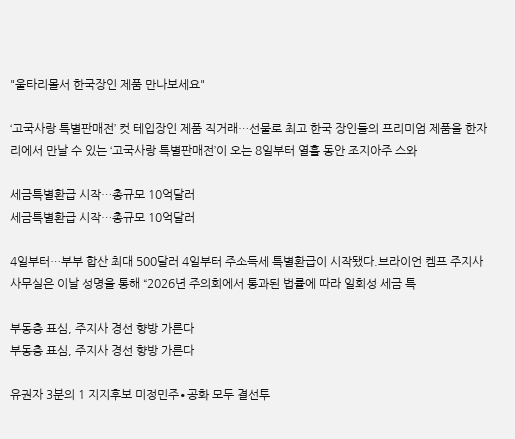"울타리몰서 한국장인 제품 만나보세요"

‘고국사랑 특별판매전’ 컷 테입장인 제품 직거래…선물로 최고 한국 장인들의 프리미엄 제품을 한자리에서 만날 수 있는 ‘고국사랑 특별판매전’이 오는 8일부터 열흘 동안 조지아주 스와

세금특별환급 시작…총규모 10억달러
세금특별환급 시작…총규모 10억달러

4일부터…부부 합산 최대 500달러 4일부터 주소득세 특별환급이 시작됐다.브라이언 켐프 주지사 사무실은 이날 성명을 통해 “2026년 주의회에서 통과된 법률에 따라 일회성 세금 특

부동층 표심, 주지사 경선 향방 가른다
부동층 표심, 주지사 경선 향방 가른다

유권자 3분의 1 지지후보 미정민주∙공화 모두 결선투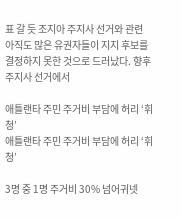표 갈 듯 조지아 주지사 선거와 관련 아직도 많은 유권자들이 지지 후보를 결정하지 못한 것으로 드러났다. 향후 주지사 선거에서

애틀랜타 주민 주거비 부담에 허리 ‘휘청’
애틀랜타 주민 주거비 부담에 허리 ‘휘청’

3명 중 1명 주거비 30% 넘어귀넷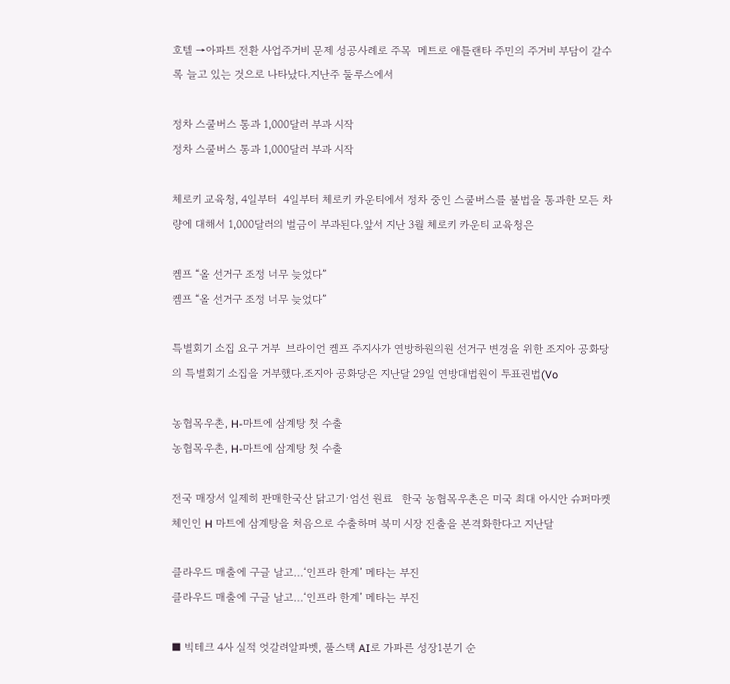호텔 →아파트 전환 사업주거비 문제 성공사례로 주목  메트로 애틀랜타 주민의 주거비 부담이 갈수록 늘고 있는 것으로 나타났다.지난주 둘루스에서

정차 스쿨버스 통과 1,000달러 부과 시작
정차 스쿨버스 통과 1,000달러 부과 시작

체로키 교육청, 4일부터  4일부터 체로키 카운티에서 정차 중인 스쿨버스를 불법을 통과한 모든 차량에 대해서 1,000달러의 벌금이 부과된다.앞서 지난 3월 체로키 카운티 교육청은

켐프 “올 선거구 조정 너무 늦었다”
켐프 “올 선거구 조정 너무 늦었다”

특별회기 소집 요구 거부  브라이언 켐프 주지사가 연방하원의원 선거구 변경을 위한 조지아 공화당의 특별회기 소집을 거부했다.조지아 공화당은 지난달 29일 연방대법원이 투표권법(Vo

농협목우촌, H-마트에 삼계탕 첫 수출
농협목우촌, H-마트에 삼계탕 첫 수출

전국 매장서 일제히 판매한국산 닭고기·엄선 원료   한국 농협목우촌은 미국 최대 아시안 슈퍼마켓 체인인 H 마트에 삼계탕을 처음으로 수출하며 북미 시장 진출을 본격화한다고 지난달

클라우드 매출에 구글 날고…‘인프라 한계’ 메타는 부진
클라우드 매출에 구글 날고…‘인프라 한계’ 메타는 부진

■ 빅테크 4사 실적 엇갈려알파벳, 풀스택 AI로 가파른 성장1분기 순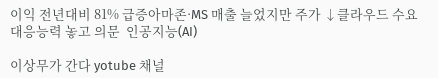이익 전년대비 81% 급증아마존·MS 매출 늘었지만 주가 ↓클라우드 수요 대응능력 놓고 의문  인공지능(AI)

이상무가 간다 yotube 채널